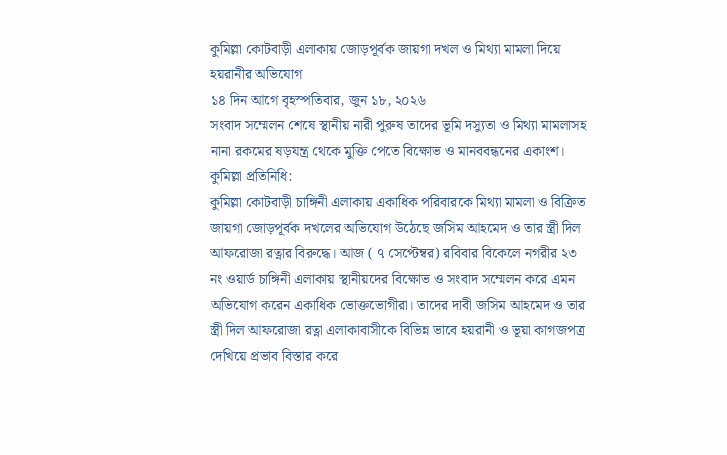কুমিল্লা কোটবাড়ী এলাকায় জোড়পূর্বক জায়গা দখল ও মিথ্যা মামলা দিয়ে হয়রানীর অভিযোগ
১৪ দিন আগে বৃহস্পতিবার, জুন ১৮, ২০২৬
সংবাদ সম্মেলন শেষে স্থানীয় নারী পুরুষ তাদের ভূমি দস্যুতা ও মিথ্যা মামলাসহ নানা রকমের ষড়যন্ত্র থেকে মুক্তি পেতে বিক্ষোভ ও মানববন্ধনের একাংশ।
কুমিল্লা প্রতিনিধি:
কুমিল্লা কোটবাড়ী চাঙ্গিনী এলাকায় একাধিক পরিবারকে মিথ্যা মামলা ও বিক্রিত জায়গা জোড়পূর্বক দখলের অভিযোগ উঠেছে জসিম আহমেদ ও তার স্ত্রী দিল আফরোজা রত্নার বিরুদ্ধে। আজ ( ৭ সেপ্টেম্বর) রবিবার বিকেলে নগরীর ২৩ নং ওয়ার্ড চাঙ্গিনী এলাকায় স্থানীয়দের বিক্ষোভ ও সংবাদ সম্মেলন করে এমন অভিযোগ করেন একাধিক ভোক্তভোগীরা। তাদের দাবী জসিম আহমেদ ও তার স্ত্রী দিল আফরোজা রত্না এলাকাবাসীকে বিভিন্ন ভাবে হয়রানী ও ভূয়া কাগজপত্র দেখিয়ে প্রভাব বিস্তার করে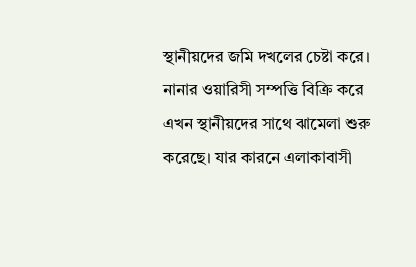স্থানীয়দের জমি দখলের চেষ্টা করে। নানার ওয়ারিসী সম্পত্তি বিক্রি করে এখন স্থানীয়দের সাথে ঝামেলা শুরু করেছে। যার কারনে এলাকাবাসী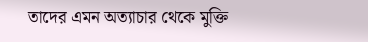তাদের এমন অত্যাচার থেকে মুক্তি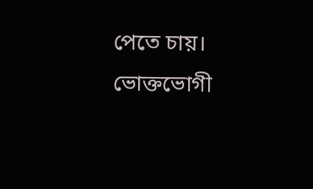পেতে চায়।
ভোক্তভোগী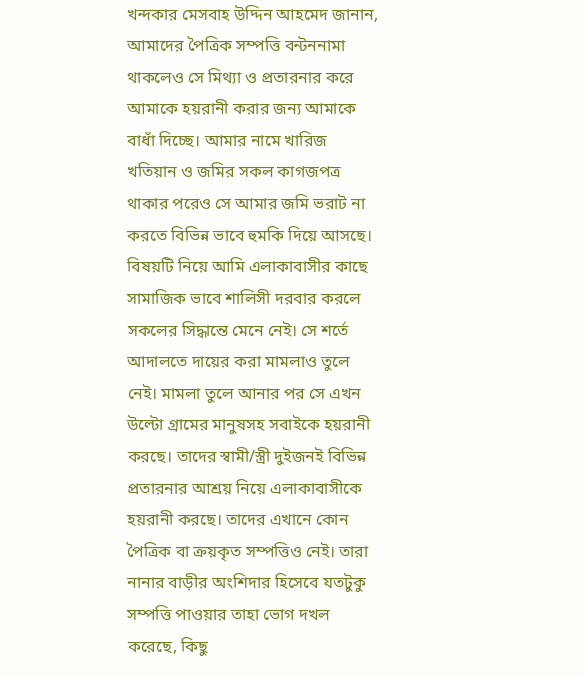খন্দকার মেসবাহ উদ্দিন আহমেদ জানান, আমাদের পৈত্রিক সম্পত্তি বন্টননামা থাকলেও সে মিথ্যা ও প্রতারনার করে আমাকে হয়রানী করার জন্য আমাকে বাধাঁ দিচ্ছে। আমার নামে খারিজ খতিয়ান ও জমির সকল কাগজপত্র থাকার পরেও সে আমার জমি ভরাট না করতে বিভিন্ন ভাবে হুমকি দিয়ে আসছে। বিষয়টি নিয়ে আমি এলাকাবাসীর কাছে সামাজিক ভাবে শালিসী দরবার করলে সকলের সিদ্ধান্তে মেনে নেই। সে শর্তে আদালতে দায়ের করা মামলাও তুলে নেই। মামলা তুলে আনার পর সে এখন উল্টো গ্রামের মানুষসহ সবাইকে হয়রানী করছে। তাদের স্বামী/স্ত্রী দুইজনই বিভিন্ন প্রতারনার আশ্রয় নিয়ে এলাকাবাসীকে হয়রানী করছে। তাদের এখানে কোন পৈত্রিক বা ক্রয়কৃত সম্পত্তিও নেই। তারা নানার বাড়ীর অংশিদার হিসেবে যতটুকু সম্পত্তি পাওয়ার তাহা ভোগ দখল করেছে, কিছু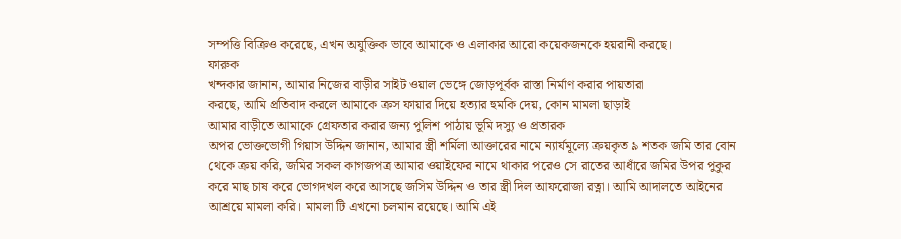সম্পত্তি বিক্রিও করেছে, এখন অযুক্তিক ভাবে আমাকে ও এলাকার আরো কয়েকজনকে হয়রানী করছে।
ফারুক
খন্দকার জানান, আমার নিজের বাড়ীর সাইট ওয়াল ভেঙ্গে জোড়পূর্বক রাস্তা নির্মাণ করার পায়তারা
করছে, আমি প্রতিবাদ করলে আমাকে ক্রস ফায়ার দিয়ে হত্যার হুমকি দেয়, কোন মামলা ছাড়াই
আমার বাড়ীতে আমাকে গ্রেফতার করার জন্য পুলিশ পাঠায় ভূমি দস্যু ও প্রতারক
অপর ভোক্তভোগী গিয়াস উদ্দিন জানান, আমার স্ত্রী শর্মিলা আক্তারের নামে ন্যার্যমূল্যে ক্রয়কৃত ৯ শতক জমি তার বোন থেকে ক্রয় করি, জমির সকল কাগজপত্র আমার ওয়াইফের নামে থাকার পরেও সে রাতের আধাঁরে জমির উপর পুকুর করে মাছ চাষ করে ভোগদখল করে আসছে জসিম উদ্দিন ও তার স্ত্রী দিল আফরোজা রত্না। আমি আদালতে আইনের আশ্রয়ে মামলা করি। মামলা টি এখনো চলমান রয়েছে। আমি এই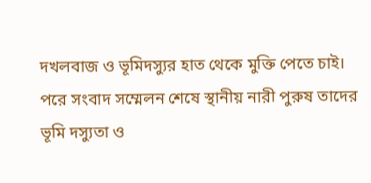দখলবাজ ও ভূমিদস্যুর হাত থেকে মুক্তি পেতে চাই।
পরে সংবাদ সম্মেলন শেষে স্থানীয় নারী পুরুষ তাদের ভূমি দস্যুতা ও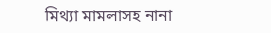মিথ্যা মামলাসহ নানা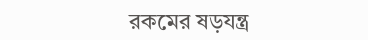রকমের ষড়যন্ত্র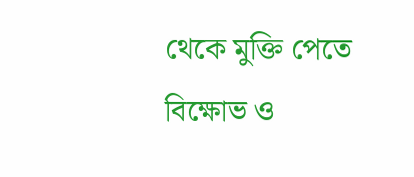থেকে মুক্তি পেতে বিক্ষোভ ও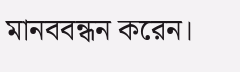মানববন্ধন করেন।